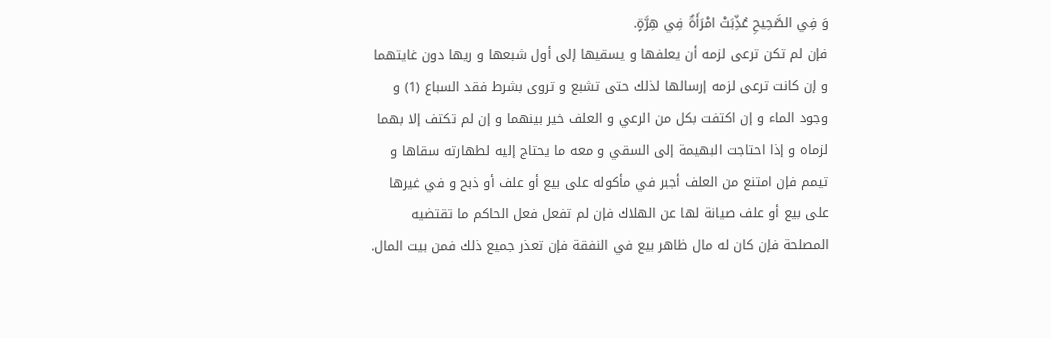وَ فِي الصَّحِيحِ عُذِّبَتْ امْرَأَةٌ فِي هِرَّةٍ.
فإن لم تكن ترعى لزمه أن يعلفها و يسقيها إلى أول شبعها و ريها دون غايتهما و إن كانت ترعى لزمه إرسالها لذلك حتى تشبع و تروى بشرط فقد السباع (1) و وجود الماء و إن اكتفت بكل من الرعي و العلف خير بينهما و إن لم تكتف إلا بهما لزماه و إذا احتاجت البهيمة إلى السقي و معه ما يحتاج إليه لطهارته سقاها و تيمم فإن امتنع من العلف أجبر في مأكوله على بيع أو علف أو ذبح و في غيرها على بيع أو علف صيانة لها عن الهلاك فإن لم تفعل فعل الحاكم ما تقتضيه المصلحة فإن كان له مال ظاهر بيع في النفقة فإن تعذر جميع ذلك فمن بيت المال.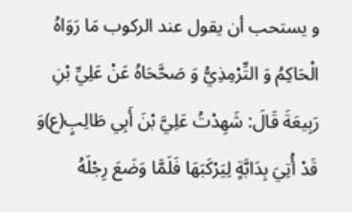و يستحب أن يقول عند الركوب مَا رَوَاهُ الْحَاكِمُ وَ التِّرْمِذِيُّ وَ صَحَّحَاهُ عَنْ عَلِيِّ بْنِ رَبِيعَةَ قَالَ: شَهِدْتُ عَلِيَّ بْنَ أَبِي طَالِبٍ(ع)وَ قَدْ أُتِيَ بِدَابَّةٍ لِيَرْكَبَهَا فَلَمَّا وَضَعَ رِجْلَهُ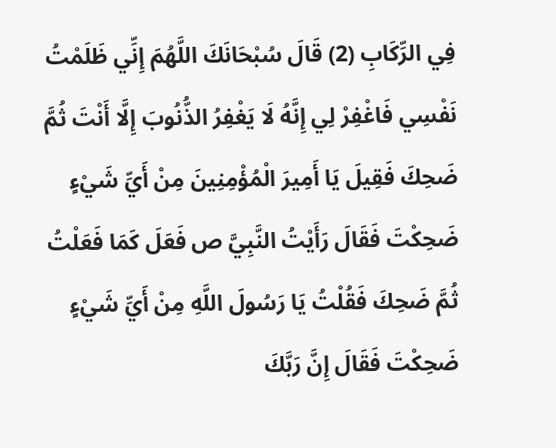فِي الرِّكَابِ (2) قَالَ سُبْحَانَكَ اللَّهُمَ إِنِّي ظَلَمْتُ نَفْسِي فَاغْفِرْ لِي إِنَّهُ لَا يَغْفِرُ الذُّنُوبَ إِلَّا أَنْتَ ثُمَّ ضَحِكَ فَقِيلَ يَا أَمِيرَ الْمُؤْمِنِينَ مِنْ أَيِّ شَيْءٍ ضَحِكْتَ فَقَالَ رَأَيْتُ النَّبِيَّ ص فَعَلَ كَمَا فَعَلْتُ ثُمَّ ضَحِكَ فَقُلْتُ يَا رَسُولَ اللَّهِ مِنْ أَيِّ شَيْءٍ ضَحِكْتَ فَقَالَ إِنَّ رَبَّكَ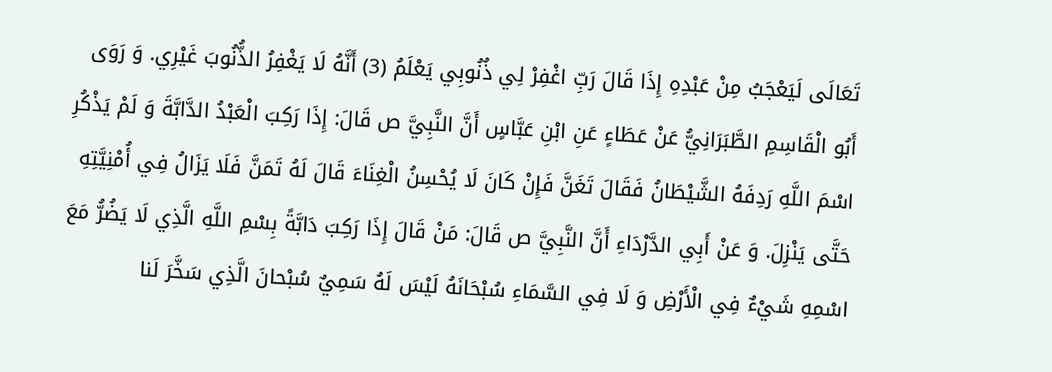تَعَالَى لَيَعْجَبُ مِنْ عَبْدِهِ إِذَا قَالَ رَبِّ اغْفِرْ لِي ذُنُوبِي يَعْلَمُ (3) أَنَّهُ لَا يَغْفِرُ الذُّنُوبَ غَيْرِي. وَ رَوَى أَبُو الْقَاسِمِ الطَّبَرَانِيُّ عَنْ عَطَاءٍ عَنِ ابْنِ عَبَّاسٍ أَنَّ النَّبِيَّ ص قَالَ: إِذَا رَكِبَ الْعَبْدُ الدَّابَّةَ وَ لَمْ يَذْكُرِ اسْمَ اللَّهِ رَدِفَهُ الشَّيْطَانُ فَقَالَ تَغَنَّ فَإِنْ كَانَ لَا يُحْسِنُ الْغِنَاءَ قَالَ لَهُ تَمَنَّ فَلَا يَزَالُ فِي أُمْنِيَّتِهِ حَتَّى يَنْزِلَ. وَ عَنْ أَبِي الدَّرْدَاءِ أَنَّ النَّبِيَّ ص قَالَ: مَنْ قَالَ إِذَا رَكِبَ دَابَّةً بِسْمِ اللَّهِ الَّذِي لَا يَضُرُّ مَعَ اسْمِهِ شَيْءٌ فِي الْأَرْضِ وَ لَا فِي السَّمَاءِ سُبْحَانَهُ لَيْسَ لَهُ سَمِيٌ سُبْحانَ الَّذِي سَخَّرَ لَنا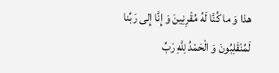هذا وَ ما كُنَّا لَهُ مُقْرِنِينَ وَ إِنَّا إِلى رَبِّنا لَمُنْقَلِبُونَ وَ الْحَمْدُ لِلَّهِ رَبِّ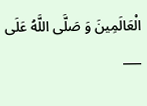الْعَالَمِينَ وَ صَلَّى اللَّهُ عَلَى
___